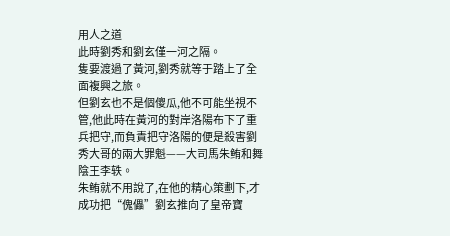用人之道
此時劉秀和劉玄僅一河之隔。
隻要渡過了黃河,劉秀就等于踏上了全面複興之旅。
但劉玄也不是個傻瓜,他不可能坐視不管,他此時在黃河的對岸洛陽布下了重兵把守,而負責把守洛陽的便是殺害劉秀大哥的兩大罪魁——大司馬朱鲔和舞陰王李轶。
朱鲔就不用說了,在他的精心策劃下,才成功把“傀儡”劉玄推向了皇帝寶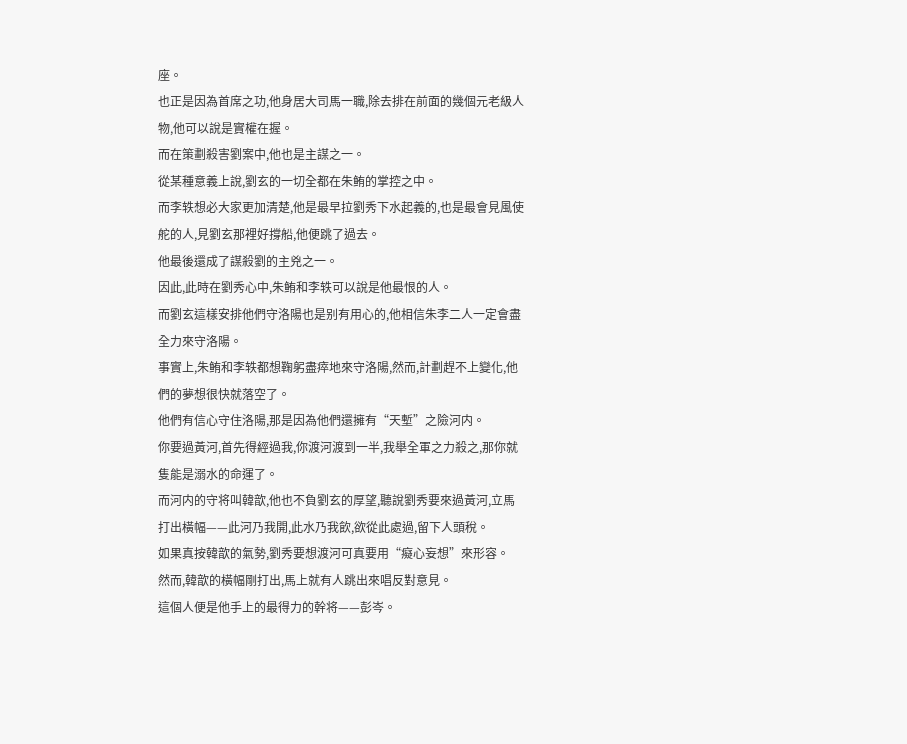座。
也正是因為首席之功,他身居大司馬一職,除去排在前面的幾個元老級人物,他可以說是實權在握。
而在策劃殺害劉案中,他也是主謀之一。
從某種意義上說,劉玄的一切全都在朱鲔的掌控之中。
而李轶想必大家更加清楚,他是最早拉劉秀下水起義的,也是最會見風使舵的人,見劉玄那裡好撐船,他便跳了過去。
他最後還成了謀殺劉的主兇之一。
因此,此時在劉秀心中,朱鲔和李轶可以說是他最恨的人。
而劉玄這樣安排他們守洛陽也是别有用心的,他相信朱李二人一定會盡全力來守洛陽。
事實上,朱鲔和李轶都想鞠躬盡瘁地來守洛陽,然而,計劃趕不上變化,他們的夢想很快就落空了。
他們有信心守住洛陽,那是因為他們還擁有“天塹”之險河内。
你要過黃河,首先得經過我,你渡河渡到一半,我舉全軍之力殺之,那你就隻能是溺水的命運了。
而河内的守将叫韓歆,他也不負劉玄的厚望,聽說劉秀要來過黃河,立馬打出橫幅——此河乃我開,此水乃我飲,欲從此處過,留下人頭稅。
如果真按韓歆的氣勢,劉秀要想渡河可真要用“癡心妄想”來形容。
然而,韓歆的橫幅剛打出,馬上就有人跳出來唱反對意見。
這個人便是他手上的最得力的幹将——彭岑。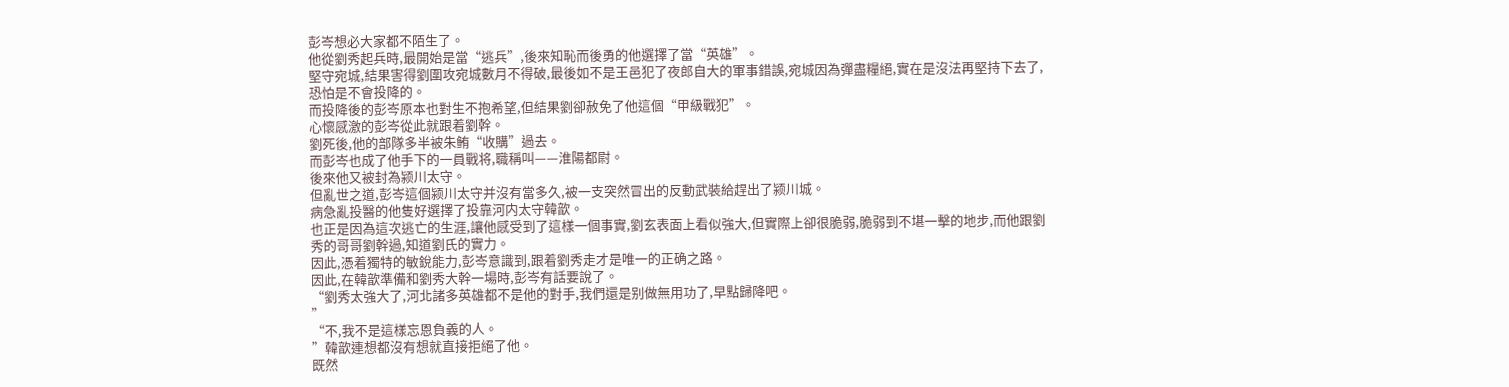彭岑想必大家都不陌生了。
他從劉秀起兵時,最開始是當“逃兵”,後來知恥而後勇的他選擇了當“英雄”。
堅守宛城,結果害得劉圍攻宛城數月不得破,最後如不是王邑犯了夜郎自大的軍事錯誤,宛城因為彈盡糧絕,實在是沒法再堅持下去了,恐怕是不會投降的。
而投降後的彭岑原本也對生不抱希望,但結果劉卻赦免了他這個“甲級戰犯”。
心懷感激的彭岑從此就跟着劉幹。
劉死後,他的部隊多半被朱鲔“收購”過去。
而彭岑也成了他手下的一員戰将,職稱叫——淮陽都尉。
後來他又被封為颍川太守。
但亂世之道,彭岑這個颍川太守并沒有當多久,被一支突然冒出的反動武裝給趕出了颍川城。
病急亂投醫的他隻好選擇了投靠河内太守韓歆。
也正是因為這次逃亡的生涯,讓他感受到了這樣一個事實,劉玄表面上看似強大,但實際上卻很脆弱,脆弱到不堪一擊的地步,而他跟劉秀的哥哥劉幹過,知道劉氏的實力。
因此,憑着獨特的敏銳能力,彭岑意識到,跟着劉秀走才是唯一的正确之路。
因此,在韓歆準備和劉秀大幹一場時,彭岑有話要說了。
“劉秀太強大了,河北諸多英雄都不是他的對手,我們還是别做無用功了,早點歸降吧。
”
“不,我不是這樣忘恩負義的人。
”韓歆連想都沒有想就直接拒絕了他。
既然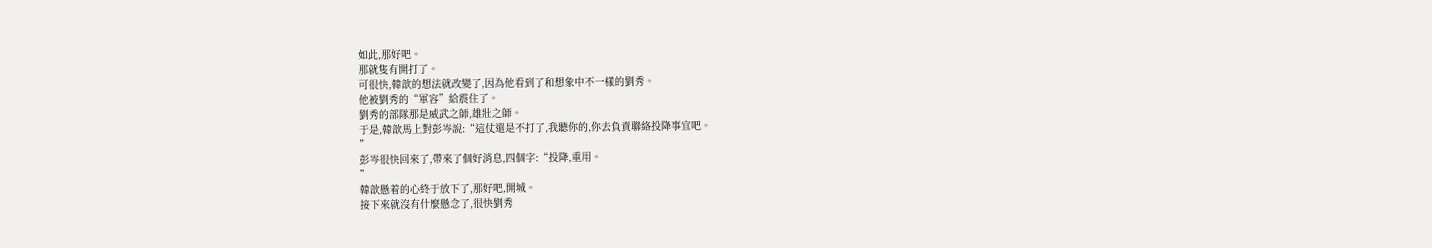如此,那好吧。
那就隻有開打了。
可很快,韓歆的想法就改變了,因為他看到了和想象中不一樣的劉秀。
他被劉秀的“軍容”給震住了。
劉秀的部隊那是威武之師,雄壯之師。
于是,韓歆馬上對彭岑說:“這仗還是不打了,我聽你的,你去負責聯絡投降事宜吧。
”
彭岑很快回來了,帶來了個好消息,四個字:“投降,重用。
”
韓歆懸着的心終于放下了,那好吧,開城。
接下來就沒有什麼懸念了,很快劉秀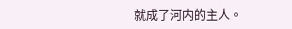就成了河内的主人。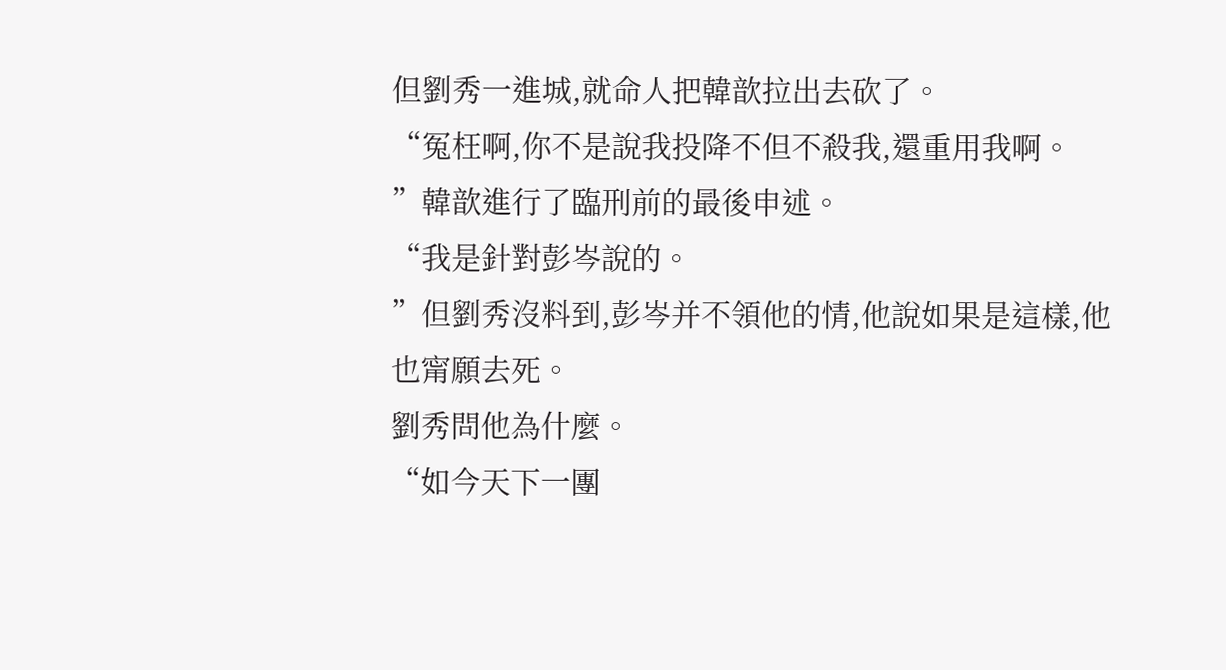但劉秀一進城,就命人把韓歆拉出去砍了。
“冤枉啊,你不是說我投降不但不殺我,還重用我啊。
”韓歆進行了臨刑前的最後申述。
“我是針對彭岑說的。
”但劉秀沒料到,彭岑并不領他的情,他說如果是這樣,他也甯願去死。
劉秀問他為什麼。
“如今天下一團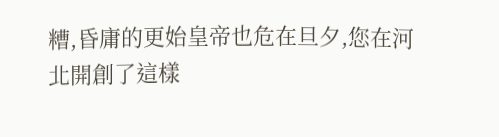糟,昏庸的更始皇帝也危在旦夕,您在河北開創了這樣